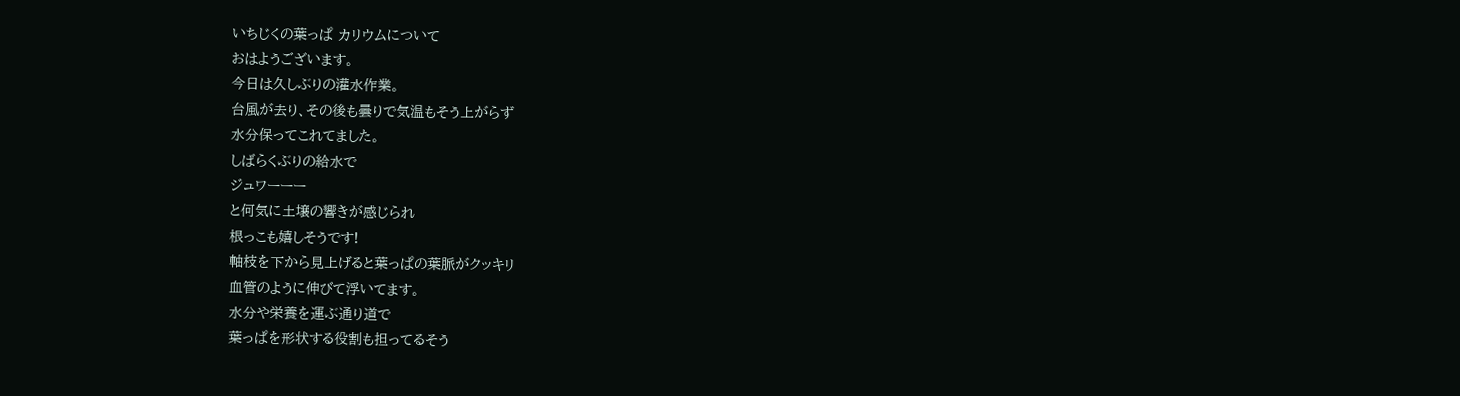いちじくの葉っぱ カリウムについて
おはようございます。
今日は久しぶりの灌水作業。
台風が去り、その後も曇りで気温もそう上がらず
水分保ってこれてました。
しばらくぶりの給水で
ジュワーーー
と何気に土壌の響きが感じられ
根っこも嬉しそうです!
軸枝を下から見上げると葉っぱの葉脈がクッキリ
血管のように伸びて浮いてます。
水分や栄養を運ぶ通り道で
葉っぱを形状する役割も担ってるそう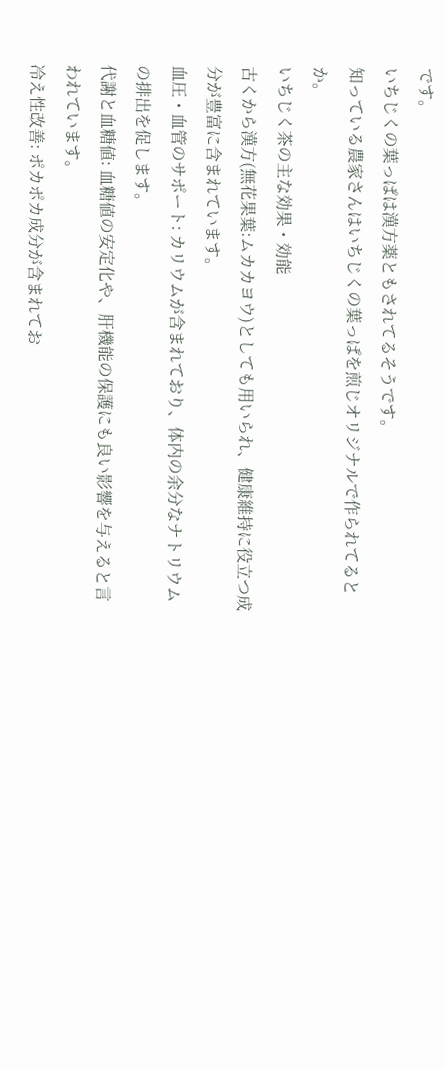です。
いちじくの葉っぱは漢方薬ともされてるそうです。
知っている農家さんはいちじくの葉っぱを煎じオリジナルで作られてるとか。
いちじく茶の主な効果・効能
古くから漢方(無花果葉:ムカカヨウ)としても用いられ、健康維持に役立つ成分が豊富に含まれています。
血圧・血管のサポート: カリウムが含まれており、体内の余分なナトリウムの排出を促します。
代謝と血糖値: 血糖値の安定化や、肝機能の保護にも良い影響を与えると言われています。
冷え性改善: ポカポカ成分が含まれてお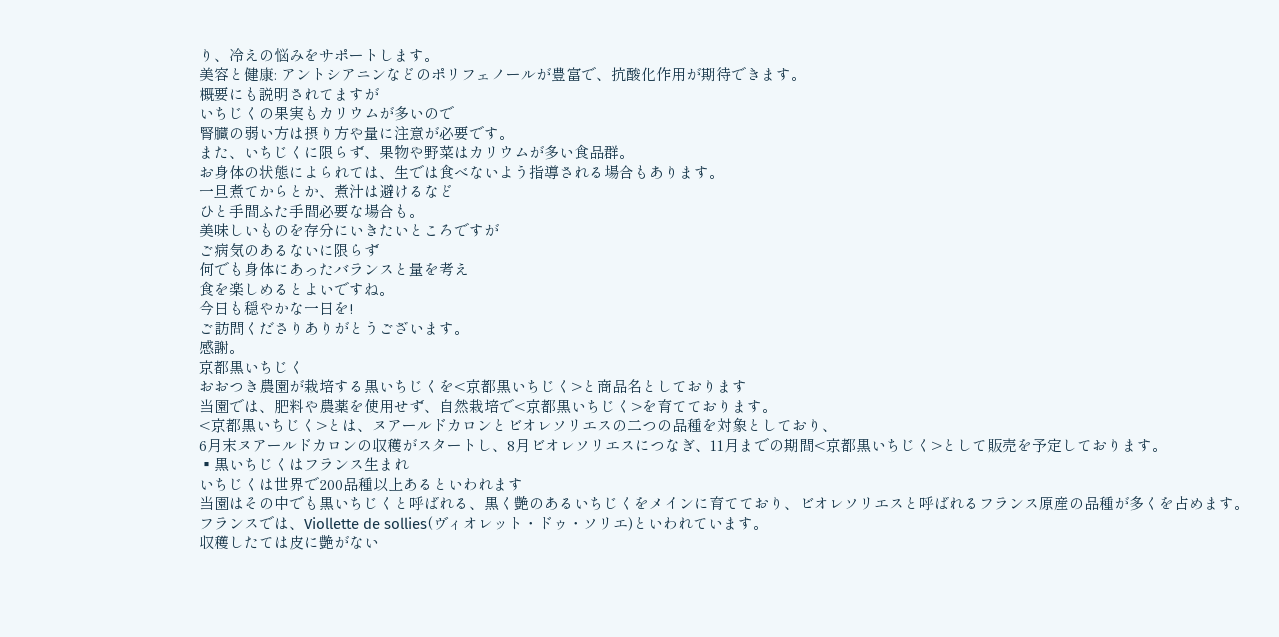り、冷えの悩みをサポートします。
美容と健康: アントシアニンなどのポリフェノールが豊富で、抗酸化作用が期待できます。
概要にも説明されてますが
いちじくの果実もカリウムが多いので
腎臓の弱い方は摂り方や量に注意が必要です。
また、いちじくに限らず、果物や野菜はカリウムが多い食品群。
お身体の状態によられては、生では食べないよう指導される場合もあります。
一旦煮てからとか、煮汁は避けるなど
ひと手間ふた手間必要な場合も。
美味しいものを存分にいきたいところですが
ご病気のあるないに限らず
何でも身体にあったバランスと量を考え
食を楽しめるとよいですね。
今日も穏やかな一日を!
ご訪問くださりありがとうございます。
感謝。
京都黒いちじく
おおつき農園が栽培する黒いちじくを<京都黒いちじく>と商品名としております
当園では、肥料や農薬を使用せず、自然栽培で<京都黒いちじく>を育てております。
<京都黒いちじく>とは、ヌアールドカロンとビオレソリエスの二つの品種を対象としており、
6月末ヌアールドカロンの収穫がスタートし、8月ビオレソリエスにつなぎ、11月までの期間<京都黒いちじく>として販売を予定しております。
▪黒いちじくはフランス生まれ
いちじくは世界で200品種以上あるといわれます
当園はその中でも黒いちじくと呼ばれる、黒く艶のあるいちじくをメインに育てており、ビオレソリエスと呼ばれるフランス原産の品種が多くを占めます。
フランスでは、Viollette de sollies(ヴィオレット・ドゥ・ソリエ)といわれています。
収穫したては皮に艶がない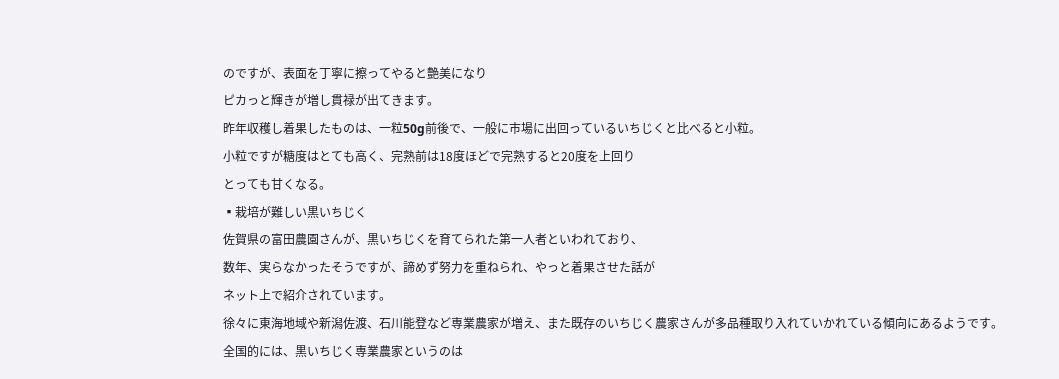のですが、表面を丁寧に擦ってやると艶美になり
ピカっと輝きが増し貫禄が出てきます。
昨年収穫し着果したものは、一粒50g前後で、一般に市場に出回っているいちじくと比べると小粒。
小粒ですが糖度はとても高く、完熟前は18度ほどで完熟すると20度を上回り
とっても甘くなる。
▪栽培が難しい黒いちじく
佐賀県の富田農園さんが、黒いちじくを育てられた第一人者といわれており、
数年、実らなかったそうですが、諦めず努力を重ねられ、やっと着果させた話が
ネット上で紹介されています。
徐々に東海地域や新潟佐渡、石川能登など専業農家が増え、また既存のいちじく農家さんが多品種取り入れていかれている傾向にあるようです。
全国的には、黒いちじく専業農家というのは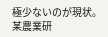極少ないのが現状。
某農業研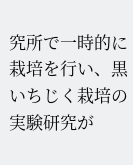究所で一時的に栽培を行い、黒いちじく栽培の実験研究が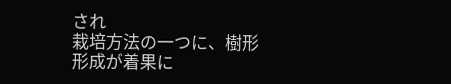され
栽培方法の一つに、樹形形成が着果に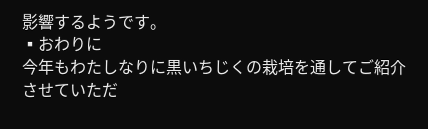影響するようです。
▪おわりに
今年もわたしなりに黒いちじくの栽培を通してご紹介させていただ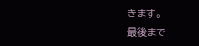きます。
最後まで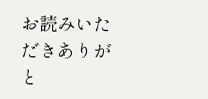お読みいただきありがと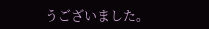うございました。